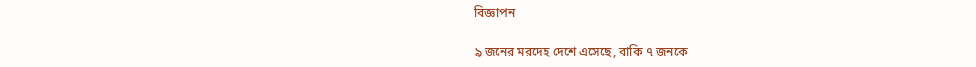বিজ্ঞাপন

৯ জনের মরদেহ দেশে এসেছে, বাকি ৭ জনকে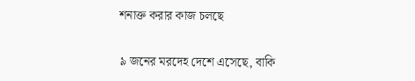শনাক্ত করার কাজ চলছে

৯ জনের মরদেহ দেশে এসেছে, বাকি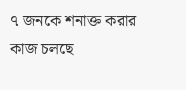৭ জনকে শনাক্ত করার কাজ চলছে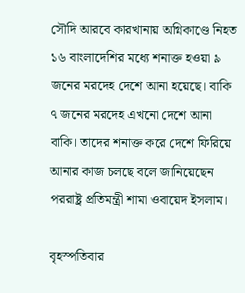সৌদি আরবে কারখানায় অগ্নিকাণ্ডে নিহত ১৬ বাংলাদেশির মধ্যে শনাক্ত হওয়া ৯ জনের মরদেহ দেশে আনা হয়েছে। বাকি ৭ জনের মরদেহ এখনো দেশে আনা বাকি। তাদের শনাক্ত করে দেশে ফিরিয়ে আনার কাজ চলছে বলে জানিয়েছেন পররাষ্ট্র প্রতিমন্ত্রী শামা ওবায়েদ ইসলাম।

বৃহস্পতিবার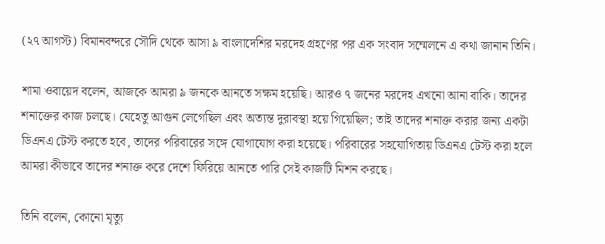(২৭ আগস্ট) বিমানবন্দরে সৌদি থেকে আসা ৯ বাংলাদেশির মরদেহ গ্রহণের পর এক সংবাদ সম্মেলনে এ কথা জানান তিনি।

শামা ওবায়েদ বলেন, আজকে আমরা ৯ জনকে আনতে সক্ষম হয়েছি। আরও ৭ জনের মরদেহ এখনো আনা বাকি। তাদের শনাক্তের কাজ চলছে। যেহেতু আগুন লেগেছিল এবং অত্যন্ত দুরাবস্থা হয়ে গিয়েছিল; তাই তাদের শনাক্ত করার জন্য একটা ডিএনএ টেস্ট করতে হবে, তাদের পরিবারের সঙ্গে যোগাযোগ করা হয়েছে। পরিবারের সহযোগিতায় ডিএনএ টেস্ট করা হলে আমরা কীভাবে তাদের শনাক্ত করে দেশে ফিরিয়ে আনতে পারি সেই কাজটি মিশন করছে।

তিনি বলেন, কোনো মৃত্যু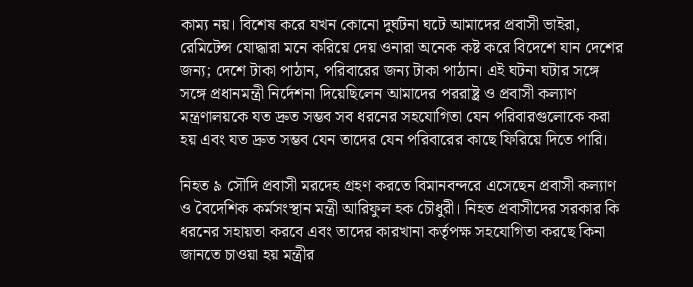কাম্য নয়। বিশেষ করে যখন কোনো দুর্ঘটনা ঘটে আমাদের প্রবাসী ভাইরা, রেমিটেন্স যোদ্ধারা মনে করিয়ে দেয় ওনারা অনেক কষ্ট করে বিদেশে যান দেশের জন্য; দেশে টাকা পাঠান, পরিবারের জন্য টাকা পাঠান। এই ঘটনা ঘটার সঙ্গে সঙ্গে প্রধানমন্ত্রী নির্দেশনা দিয়েছিলেন আমাদের পররাষ্ট্র ও প্রবাসী কল্যাণ মন্ত্রণালয়কে যত দ্রুত সম্ভব সব ধরনের সহযোগিতা যেন পরিবারগুলোকে করা হয় এবং যত দ্রুত সম্ভব যেন তাদের যেন পরিবারের কাছে ফিরিয়ে দিতে পারি।

নিহত ৯ সৌদি প্রবাসী মরদেহ গ্রহণ করতে বিমানবন্দরে এসেছেন প্রবাসী কল্যাণ ও বৈদেশিক কর্মসংস্থান মন্ত্রী আরিফুল হক চৌধুরী। নিহত প্রবাসীদের সরকার কি ধরনের সহায়তা করবে এবং তাদের কারখানা কর্তৃপক্ষ সহযোগিতা করছে কিনা জানতে চাওয়া হয় মন্ত্রীর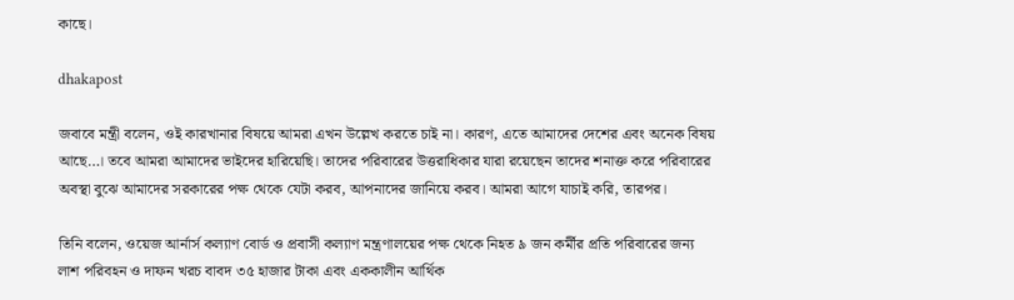কাছে।

dhakapost

জবাবে মন্ত্রী বলেন, ওই কারখানার বিষয়ে আমরা এখন উল্লেখ করতে চাই না। কারণ, এতে আমাদের দেশের এবং অনেক বিষয় আছে…। তবে আমরা আমাদের ভাইদের হারিয়েছি। তাদের পরিবারের উত্তরাধিকার যারা রয়েছেন তাদের শনাক্ত করে পরিবারের অবস্থা বুঝে আমাদের সরকারের পক্ষ থেকে যেটা করব, আপনাদের জানিয়ে করব। আমরা আগে যাচাই করি, তারপর।

তিনি বলেন, ওয়েজ আর্নার্স কল্যাণ বোর্ড ও প্রবাসী কল্যাণ মন্ত্রণালয়ের পক্ষ থেকে নিহত ৯ জন কর্মীর প্রতি পরিবারের জন্য লাশ পরিবহন ও দাফন খরচ বাবদ ৩৫ হাজার টাকা এবং এককালীন আর্থিক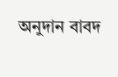অনুদান বাবদ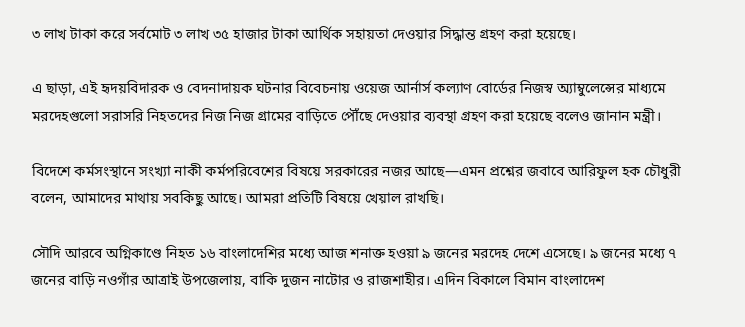৩ লাখ টাকা করে সর্বমোট ৩ লাখ ৩৫ হাজার টাকা আর্থিক সহায়তা দেওয়ার সিদ্ধান্ত গ্রহণ করা হয়েছে।

এ ছাড়া, এই হৃদয়বিদারক ও বেদনাদায়ক ঘটনার বিবেচনায় ওয়েজ আর্নার্স কল্যাণ বোর্ডের নিজস্ব অ্যাম্বুলেন্সের মাধ্যমে মরদেহগুলো সরাসরি নিহতদের নিজ নিজ গ্রামের বাড়িতে পৌঁছে দেওয়ার ব্যবস্থা গ্রহণ করা হয়েছে ব‌লেও জানান মন্ত্রী।

বিদেশে কর্মসংস্থানে সংখ্যা নাকী কর্মপরিবেশের বিষয়ে সরকারের নজর আছে—এমন প্রশ্নের জবাবে আরিফুল হক চৌধুরী বলেন, আমাদের মাথায় সবকিছু আছে। আমরা প্রতিটি বিষয়ে খেয়াল রাখছি।

সৌদি আরবে অগ্নিকাণ্ডে নিহত ১৬ বাংলাদেশির মধ্যে আজ শনাক্ত হওয়া ৯ জনের মরদেহ দেশে এসেছে। ৯ জনের মধ্যে ৭ জনের বাড়ি নওগাঁর আত্রাই উপজেলায়, বাকি দুজন নাটোর ও রাজশাহীর। এদিন বিকালে বিমান বাংলাদেশ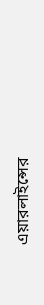এয়ারলাইন্সের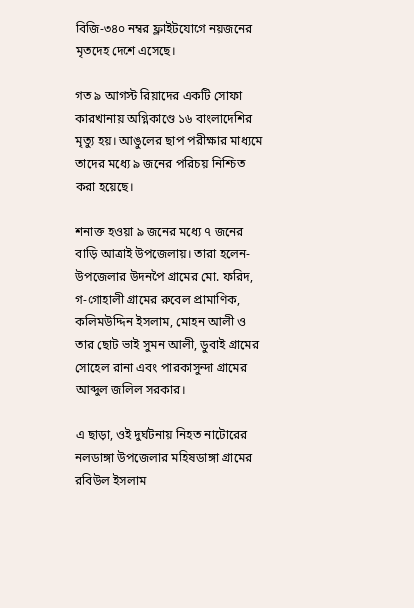বিজি-৩৪০ নম্বর ফ্লাইটযোগে নয়জনের মৃতদেহ দেশে এসেছে।

গত ৯ আগস্ট রিয়াদের একটি সোফা কারখানায় অগ্নিকাণ্ডে ১৬ বাংলাদেশির মৃত্যু হয়। আঙুলের ছাপ পরীক্ষার মাধ্যমে তাদের মধ্যে ৯ জনের পরিচয় নিশ্চিত করা হয়েছে।

শনাক্ত হওয়া ৯ জনের মধ্যে ৭ জনের বাড়ি আত্রাই উপজেলায়। তারা হলেন- উপজেলার উদনপৈ গ্রামের মো. ফরিদ, গ-গোহালী গ্রামের রুবেল প্রামাণিক, কলিমউদ্দিন ইসলাম, মোহন আলী ও তার ছোট ভাই সুমন আলী, ডুবাই গ্রামের সোহেল রানা এবং পারকাসুন্দা গ্রামের আব্দুল জলিল সরকার।

এ ছাড়া, ওই দুর্ঘটনায় নিহত নাটোরের নলডাঙ্গা উপজেলার মহিষডাঙ্গা গ্রামের রবিউল ইসলাম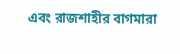এবং রাজশাহীর বাগমারা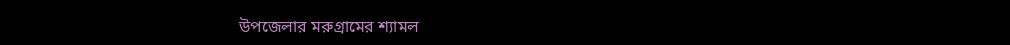উপজেলার মরুগ্রামের শ্যামল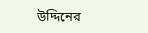উদ্দিনের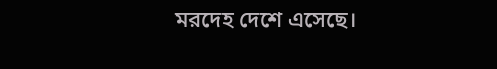মরদেহ দেশে এসেছে।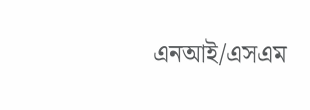এনআই/এসএম